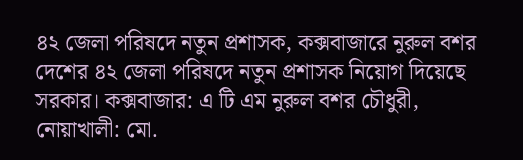৪২ জেলা পরিষদে নতুন প্রশাসক, কক্সবাজারে নুরুল বশর
দেশের ৪২ জেলা পরিষদে নতুন প্রশাসক নিয়োগ দিয়েছে সরকার। কক্সবাজার: এ টি এম নুরুল বশর চৌধুরী, নোয়াখালী: মো.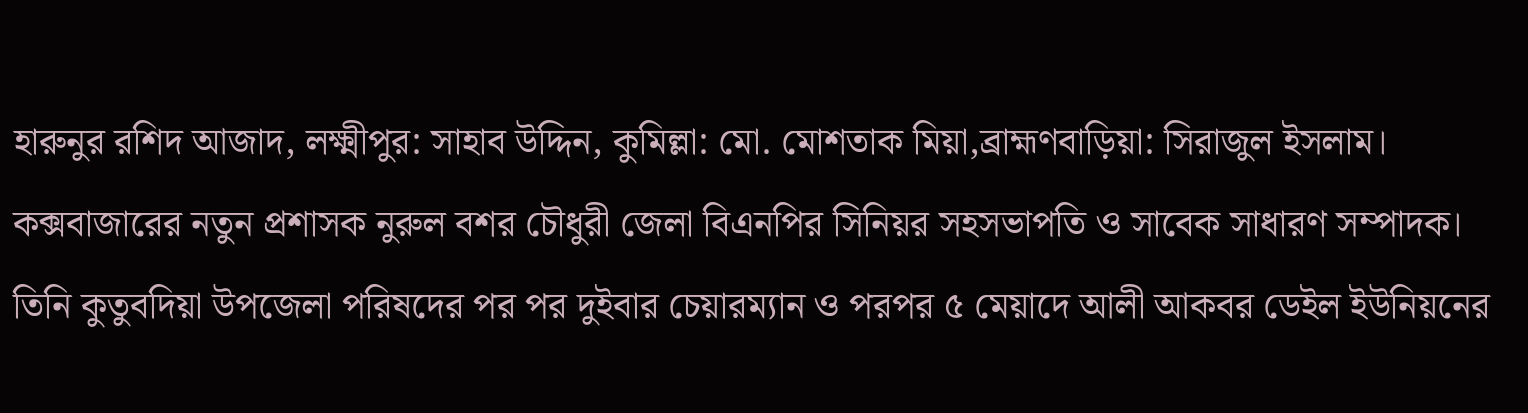হারুনুর রশিদ আজাদ, লক্ষ্মীপুর: সাহাব উদ্দিন, কুমিল্লা: মো. মোশতাক মিয়া,ব্রাহ্মণবাড়িয়া: সিরাজুল ইসলাম। কক্সবাজারের নতুন প্রশাসক নুরুল বশর চৌধুরী জেলা বিএনপির সিনিয়র সহসভাপতি ও সাবেক সাধারণ সম্পাদক। তিনি কুতুবদিয়া উপজেলা পরিষদের পর পর দুইবার চেয়ারম্যান ও পরপর ৫ মেয়াদে আলী আকবর ডেইল ইউনিয়নের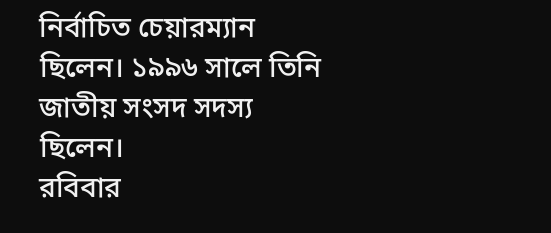নির্বাচিত চেয়ারম্যান ছিলেন। ১৯৯৬ সালে তিনি জাতীয় সংসদ সদস্য ছিলেন।
রবিবার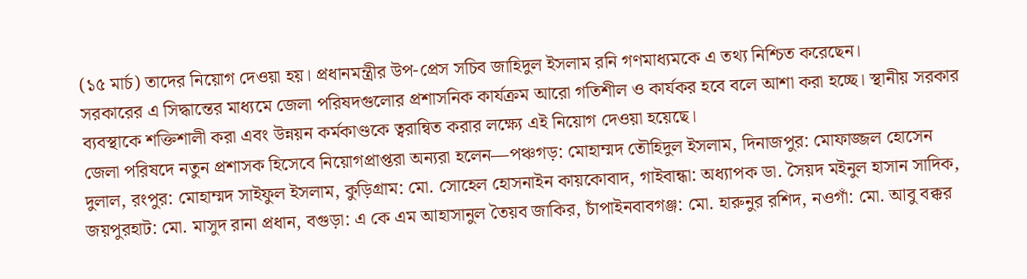(১৫ মার্চ) তাদের নিয়োগ দেওয়া হয়। প্রধানমন্ত্রীর উপ-প্রেস সচিব জাহিদুল ইসলাম রনি গণমাধ্যমকে এ তথ্য নিশ্চিত করেছেন।
সরকারের এ সিদ্ধান্তের মাধ্যমে জেলা পরিষদগুলোর প্রশাসনিক কার্যক্রম আরো গতিশীল ও কার্যকর হবে বলে আশা করা হচ্ছে। স্থানীয় সরকার ব্যবস্থাকে শক্তিশালী করা এবং উন্নয়ন কর্মকাণ্ডকে ত্বরান্বিত করার লক্ষ্যে এই নিয়োগ দেওয়া হয়েছে।
জেলা পরিষদে নতুন প্রশাসক হিসেবে নিয়োগপ্রাপ্তরা অন্যরা হলেন—পঞ্চগড়: মোহাম্মদ তৌহিদুল ইসলাম, দিনাজপুর: মোফাজ্জল হোসেন দুলাল, রংপুর: মোহাম্মদ সাইফুল ইসলাম, কুড়িগ্রাম: মো. সোহেল হোসনাইন কায়কোবাদ, গাইবান্ধা: অধ্যাপক ডা. সৈয়দ মইনুল হাসান সাদিক, জয়পুরহাট: মো. মাসুদ রানা প্রধান, বগুড়া: এ কে এম আহাসানুল তৈয়ব জাকির, চাঁপাইনবাবগঞ্জ: মো. হারুনুর রশিদ, নওগাঁ: মো. আবু বক্কর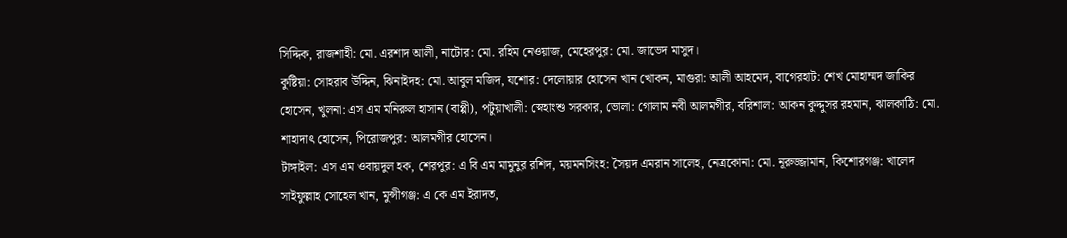সিদ্দিক, রাজশাহী: মো. এরশাদ আলী, নাটোর: মো. রহিম নেওয়াজ, মেহেরপুর: মো. জাভেদ মাসুদ।
কুষ্টিয়া: সোহরাব উদ্দিন, ঝিনাইদহ: মো. আবুল মজিদ, যশোর: দেলোয়ার হোসেন খান খোকন, মাগুরা: আলী আহমেদ, বাগেরহাট: শেখ মোহাম্মদ জাকির হোসেন, খুলনা: এস এম মনিরুল হাসান (বাপ্পী), পটুয়াখালী: স্নেহাংশু সরকার, ভোলা: গোলাম নবী আলমগীর, বরিশাল: আকন কুদ্দুসর রহমান, ঝালকাঠি: মো. শাহাদাৎ হোসেন, পিরোজপুর: আলমগীর হোসেন।
টাঙ্গাইল: এস এম ওবায়দুল হক, শেরপুর: এ বি এম মামুনুর রশিদ, ময়মনসিংহ: সৈয়দ এমরান সালেহ, নেত্রকোনা: মো. নূরুজ্জামান, কিশোরগঞ্জ: খালেদ সাইফুল্লাহ সোহেল খান, মুন্সীগঞ্জ: এ কে এম ইরাদত,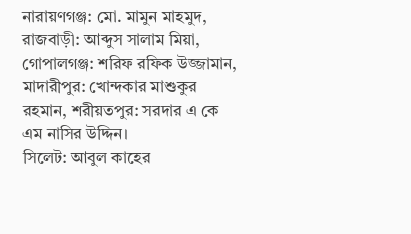নারায়ণগঞ্জ: মো. মামুন মাহমুদ, রাজবাড়ী: আব্দুস সালাম মিয়া, গোপালগঞ্জ: শরিফ রফিক উজ্জামান, মাদারীপুর: খোন্দকার মাশুকুর রহমান, শরীয়তপুর: সরদার এ কে এম নাসির উদ্দিন।
সিলেট: আবুল কাহের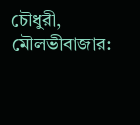চৌধুরী, মৌলভীবাজার: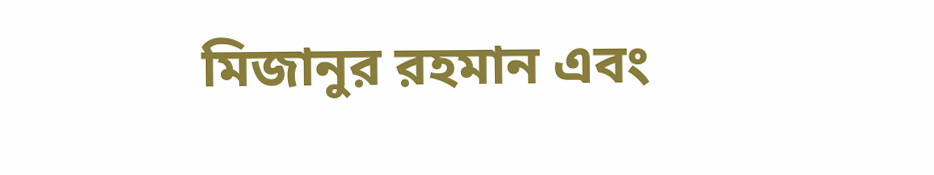মিজানুর রহমান এবং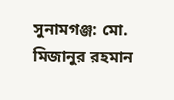সুনামগঞ্জ: মো. মিজানুর রহমান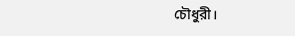চৌধুরী।